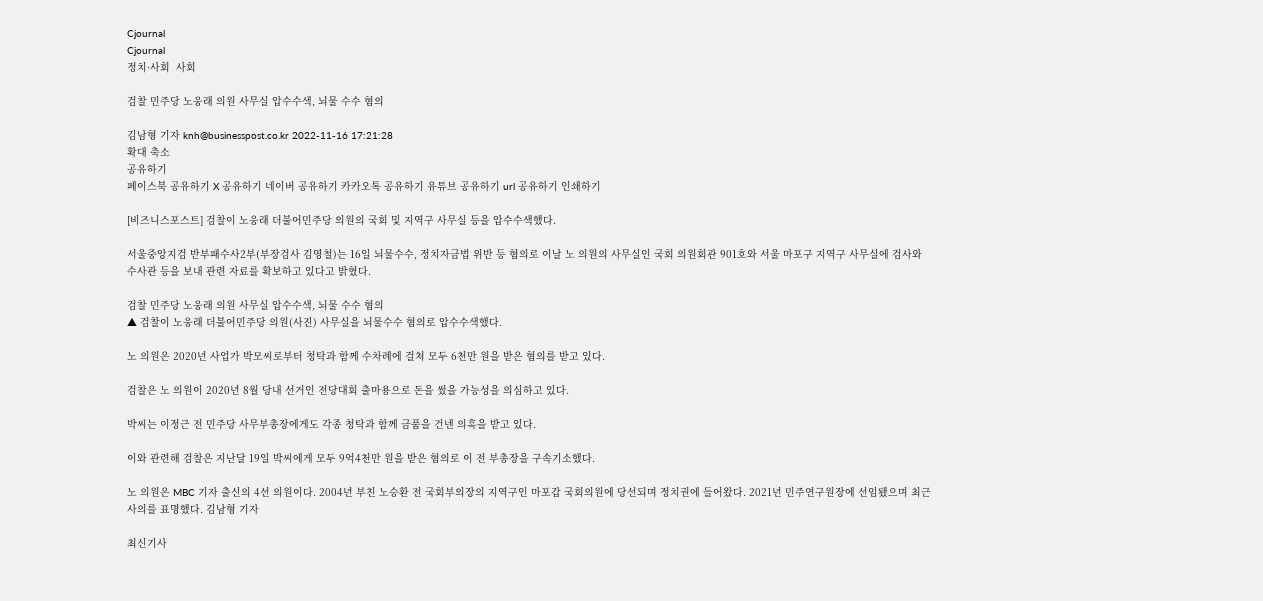Cjournal
Cjournal
정치·사회  사회

검찰 민주당 노웅래 의원 사무실 압수수색, 뇌물 수수 혐의

김남형 기자 knh@businesspost.co.kr 2022-11-16 17:21:28
확대 축소
공유하기
페이스북 공유하기 X 공유하기 네이버 공유하기 카카오톡 공유하기 유튜브 공유하기 url 공유하기 인쇄하기

[비즈니스포스트] 검찰이 노웅래 더불어민주당 의원의 국회 및 지역구 사무실 등을 압수수색했다.

서울중앙지검 반부패수사2부(부장검사 김영철)는 16일 뇌물수수, 정치자금법 위반 등 혐의로 이날 노 의원의 사무실인 국회 의원회관 901호와 서울 마포구 지역구 사무실에 검사와 수사관 등을 보내 관련 자료를 확보하고 있다고 밝혔다.

검찰 민주당 노웅래 의원 사무실 압수수색, 뇌물 수수 혐의
▲ 검찰이 노웅래 더불어민주당 의원(사진) 사무실을 뇌물수수 혐의로 압수수색했다.

노 의원은 2020년 사업가 박모씨로부터 청탁과 함께 수차례에 걸쳐 모두 6천만 원을 받은 혐의를 받고 있다.

검찰은 노 의원이 2020년 8월 당내 선거인 전당대회 출마용으로 돈을 썼을 가능성을 의심하고 있다.

박씨는 이정근 전 민주당 사무부총장에게도 각종 청탁과 함께 금품을 건넨 의혹을 받고 있다.

이와 관련해 검찰은 지난달 19일 박씨에게 모두 9억4천만 원을 받은 혐의로 이 전 부총장을 구속기소했다.

노 의원은 MBC 기자 출신의 4선 의원이다. 2004년 부친 노승환 전 국회부의장의 지역구인 마포갑 국회의원에 당선되며 정치권에 들어왔다. 2021년 민주연구원장에 선임됐으며 최근 사의를 표명했다. 김남형 기자

최신기사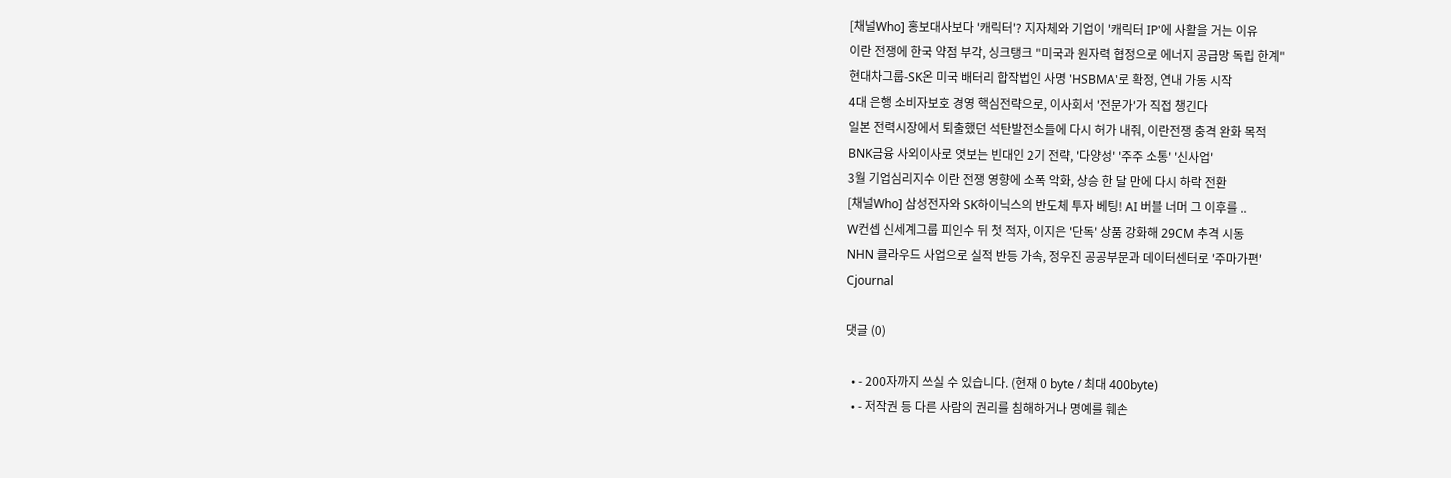[채널Who] 홍보대사보다 '캐릭터'? 지자체와 기업이 '캐릭터 IP'에 사활을 거는 이유
이란 전쟁에 한국 약점 부각, 싱크탱크 "미국과 원자력 협정으로 에너지 공급망 독립 한계"
현대차그룹-SK온 미국 배터리 합작법인 사명 'HSBMA'로 확정, 연내 가동 시작
4대 은행 소비자보호 경영 핵심전략으로, 이사회서 '전문가'가 직접 챙긴다
일본 전력시장에서 퇴출했던 석탄발전소들에 다시 허가 내줘, 이란전쟁 충격 완화 목적
BNK금융 사외이사로 엿보는 빈대인 2기 전략, '다양성' '주주 소통' '신사업'
3월 기업심리지수 이란 전쟁 영향에 소폭 악화, 상승 한 달 만에 다시 하락 전환
[채널Who] 삼성전자와 SK하이닉스의 반도체 투자 베팅! AI 버블 너머 그 이후를 ..
W컨셉 신세계그룹 피인수 뒤 첫 적자, 이지은 '단독' 상품 강화해 29CM 추격 시동
NHN 클라우드 사업으로 실적 반등 가속, 정우진 공공부문과 데이터센터로 '주마가편'
Cjournal

댓글 (0)

  • - 200자까지 쓰실 수 있습니다. (현재 0 byte / 최대 400byte)
  • - 저작권 등 다른 사람의 권리를 침해하거나 명예를 훼손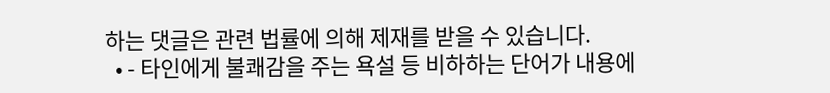하는 댓글은 관련 법률에 의해 제재를 받을 수 있습니다.
  • - 타인에게 불쾌감을 주는 욕설 등 비하하는 단어가 내용에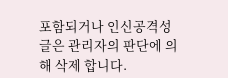포함되거나 인신공격성 글은 관리자의 판단에 의해 삭제 합니다.